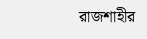রাজশাহীর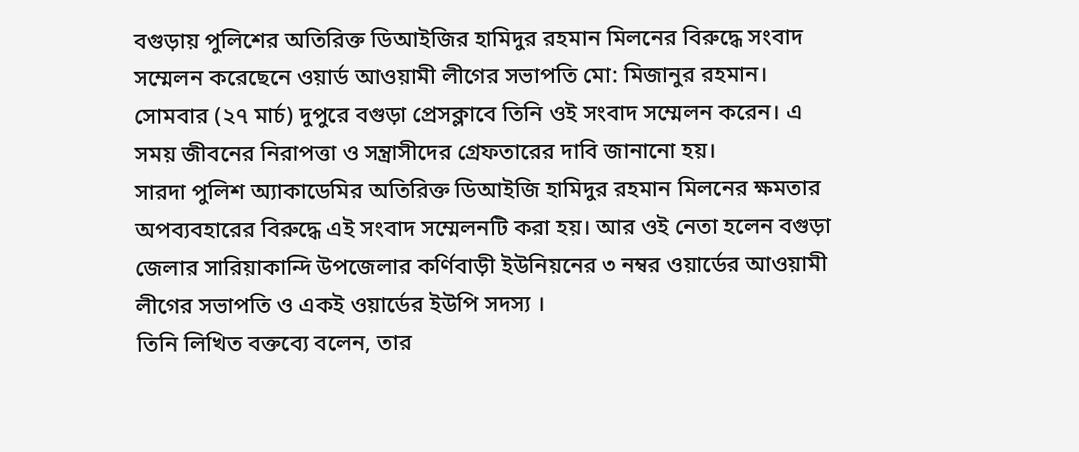বগুড়ায় পুলিশের অতিরিক্ত ডিআইজির হামিদুর রহমান মিলনের বিরুদ্ধে সংবাদ সম্মেলন করেছেনে ওয়ার্ড আওয়ামী লীগের সভাপতি মো: মিজানুর রহমান।
সোমবার (২৭ মার্চ) দুপুরে বগুড়া প্রেসক্লাবে তিনি ওই সংবাদ সম্মেলন করেন। এ সময় জীবনের নিরাপত্তা ও সন্ত্রাসীদের গ্রেফতারের দাবি জানানো হয়।
সারদা পুলিশ অ্যাকাডেমির অতিরিক্ত ডিআইজি হামিদুর রহমান মিলনের ক্ষমতার অপব্যবহারের বিরুদ্ধে এই সংবাদ সম্মেলনটি করা হয়। আর ওই নেতা হলেন বগুড়া জেলার সারিয়াকান্দি উপজেলার কর্ণিবাড়ী ইউনিয়নের ৩ নম্বর ওয়ার্ডের আওয়ামী লীগের সভাপতি ও একই ওয়ার্ডের ইউপি সদস্য ।
তিনি লিখিত বক্তব্যে বলেন, তার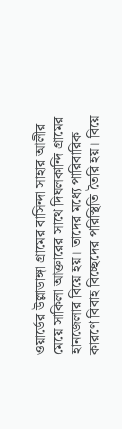ওয়ার্ডের উল্লাডাঙ্গা গ্রামের বাসিন্দা সাহার আলীর মেয়ে সাকিলা আক্তারের সাথে দিঘলকান্দি গ্রামের হানজেলার বিয়ে হয়। তাদের মধ্যে পারিবারিক কারণে বিবাহ বিচ্ছেদের পরিস্থিতি তৈরি হয়। বিয়ে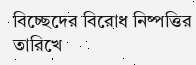বিচ্ছেদের বিরোধ নিষ্পত্তির তারিখে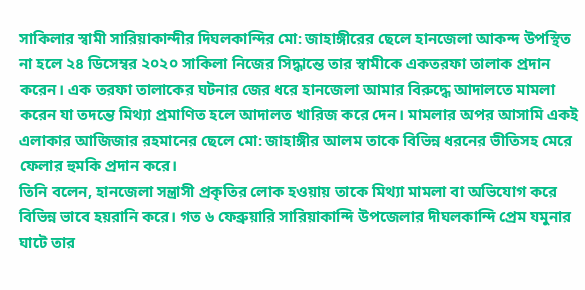সাকিলার স্বামী সারিয়াকান্দীর দিঘলকান্দির মো: জাহাঙ্গীরের ছেলে হানজেলা আকন্দ উপস্থিত না হলে ২৪ ডিসেম্বর ২০২০ সাকিলা নিজের সিদ্ধান্তে তার স্বামীকে একতরফা তালাক প্রদান করেন। এক তরফা তালাকের ঘটনার জের ধরে হানজেলা আমার বিরুদ্ধে আদালতে মামলা করেন যা তদন্তে মিথ্যা প্রমাণিত হলে আদালত খারিজ করে দেন। মামলার অপর আসামি একই এলাকার আজিজার রহমানের ছেলে মো: জাহাঙ্গীর আলম তাকে বিভিন্ন ধরনের ভীতিসহ মেরে ফেলার হুমকি প্রদান করে।
তিনি বলেন, হানজেলা সন্ত্রাসী প্রকৃতির লোক হওয়ায় তাকে মিথ্যা মামলা বা অভিযোগ করে বিভিন্ন ভাবে হয়রানি করে। গত ৬ ফেব্রুয়ারি সারিয়াকান্দি উপজেলার দীঘলকান্দি প্রেম যমুনার ঘাটে তার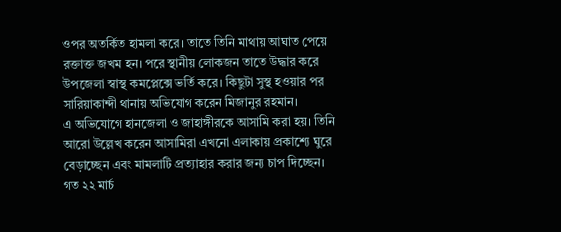ওপর অতর্কিত হামলা করে। তাতে তিনি মাথায় আঘাত পেয়ে রক্তাক্ত জখম হন। পরে স্থানীয় লোকজন তাতে উদ্ধার করে উপজেলা স্বাস্থ কমপ্লেক্সে ভর্তি করে। কিছুটা সুস্থ হওয়ার পর সারিয়াকান্দী থানায় অভিযোগ করেন মিজানুর রহমান।
এ অভিযোগে হানজেলা ও জাহাঙ্গীরকে আসামি করা হয়। তিনি আরো উল্লেখ করেন আসামিরা এখনো এলাকায় প্রকাশ্যে ঘুরে বেড়াচ্ছেন এবং মামলাটি প্রত্যাহার করার জন্য চাপ দিচ্ছেন।
গত ২২ মার্চ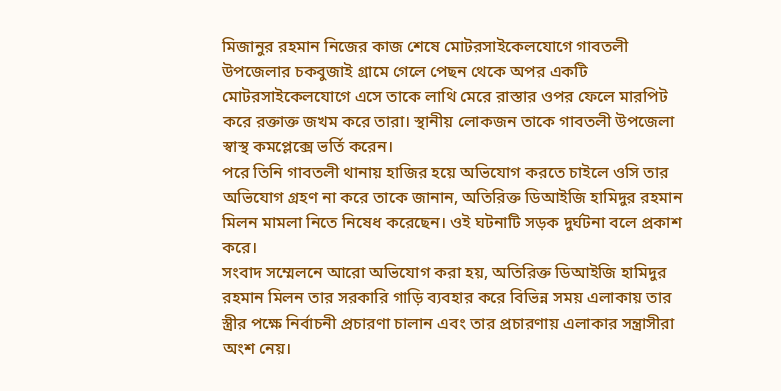মিজানুর রহমান নিজের কাজ শেষে মোটরসাইকেলযোগে গাবতলী উপজেলার চকবুজাই গ্রামে গেলে পেছন থেকে অপর একটি মোটরসাইকেলযোগে এসে তাকে লাথি মেরে রাস্তার ওপর ফেলে মারপিট করে রক্তাক্ত জখম করে তারা। স্থানীয় লোকজন তাকে গাবতলী উপজেলা স্বাস্থ কমপ্লেক্সে ভর্তি করেন।
পরে তিনি গাবতলী থানায় হাজির হয়ে অভিযোগ করতে চাইলে ওসি তার অভিযোগ গ্রহণ না করে তাকে জানান, অতিরিক্ত ডিআইজি হামিদুর রহমান মিলন মামলা নিতে নিষেধ করেছেন। ওই ঘটনাটি সড়ক দুর্ঘটনা বলে প্রকাশ করে।
সংবাদ সম্মেলনে আরো অভিযোগ করা হয়, অতিরিক্ত ডিআইজি হামিদুর রহমান মিলন তার সরকারি গাড়ি ব্যবহার করে বিভিন্ন সময় এলাকায় তার স্ত্রীর পক্ষে নির্বাচনী প্রচারণা চালান এবং তার প্রচারণায় এলাকার সন্ত্রাসীরা অংশ নেয়।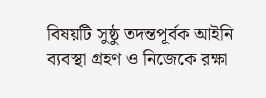বিষয়টি সুষ্ঠু তদন্তপূর্বক আইনি ব্যবস্থা গ্রহণ ও নিজেকে রক্ষা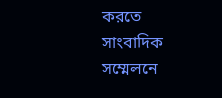করতে সাংবাদিক সম্মেলনে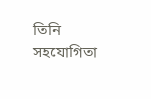তিনি সহযোগিতা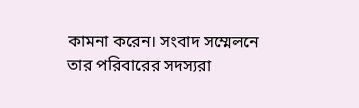কামনা করেন। সংবাদ সম্মেলনে তার পরিবারের সদস্যরা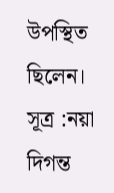উপস্থিত ছিলেন।
সূত্র :নয়া দিগন্ত